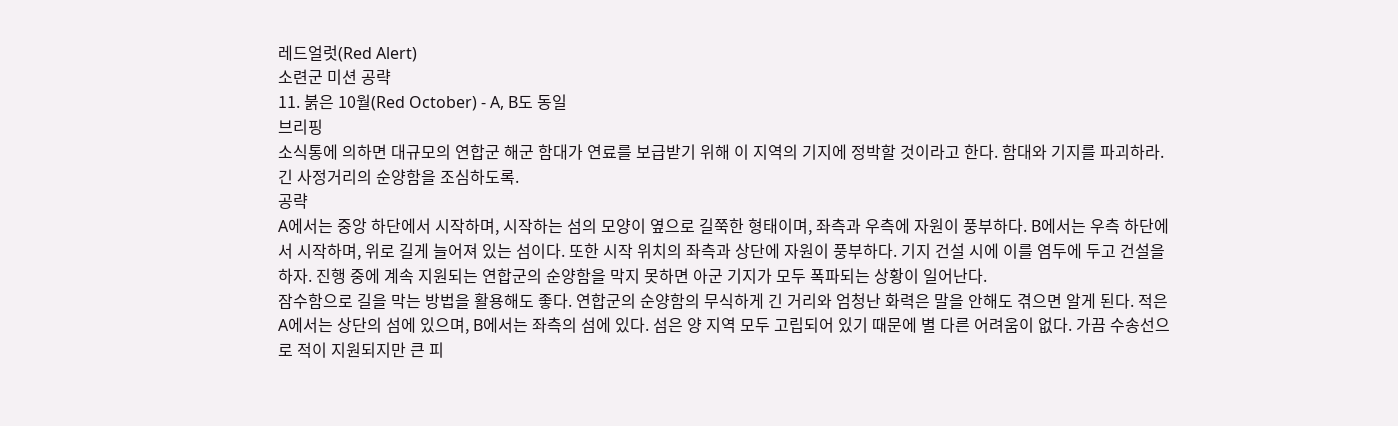레드얼럿(Red Alert)
소련군 미션 공략
11. 붉은 10월(Red October) - A, B도 동일
브리핑
소식통에 의하면 대규모의 연합군 해군 함대가 연료를 보급받기 위해 이 지역의 기지에 정박할 것이라고 한다. 함대와 기지를 파괴하라. 긴 사정거리의 순양함을 조심하도록.
공략
A에서는 중앙 하단에서 시작하며, 시작하는 섬의 모양이 옆으로 길쭉한 형태이며, 좌측과 우측에 자원이 풍부하다. B에서는 우측 하단에서 시작하며, 위로 길게 늘어져 있는 섬이다. 또한 시작 위치의 좌측과 상단에 자원이 풍부하다. 기지 건설 시에 이를 염두에 두고 건설을 하자. 진행 중에 계속 지원되는 연합군의 순양함을 막지 못하면 아군 기지가 모두 폭파되는 상황이 일어난다.
잠수함으로 길을 막는 방법을 활용해도 좋다. 연합군의 순양함의 무식하게 긴 거리와 엄청난 화력은 말을 안해도 겪으면 알게 된다. 적은 A에서는 상단의 섬에 있으며, B에서는 좌측의 섬에 있다. 섬은 양 지역 모두 고립되어 있기 때문에 별 다른 어려움이 없다. 가끔 수송선으로 적이 지원되지만 큰 피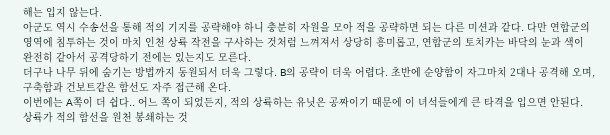해는 입지 않는다.
아군도 역시 수송선을 통해 적의 기지를 공략해야 하니 충분히 자원을 모아 적을 공략하면 되는 다른 미션과 같다. 다만 연합군의 영역에 침투하는 것이 마치 인천 상륙 작전을 구사하는 것처럼 느껴져서 상당히 흥미롭고, 연합군의 토치카는 바닥의 눈과 색이 완전히 같아서 공격당하기 전에는 있는지도 모른다.
더구나 나무 뒤에 숨기는 방법까지 동원되서 더욱 그렇다. B의 공략이 더욱 어렵다. 초반에 순양함이 자그마치 2대나 공격해 오며, 구축함과 건보트같은 함선도 자주 접근해 온다.
이번에는 A쪽이 더 쉽다.. 어느 쪽이 되었든지, 적의 상륙하는 유닛은 공짜이기 때문에 이 녀석들에게 큰 타격을 입으면 안된다. 상륙가 적의 함선을 원천 봉쇄하는 것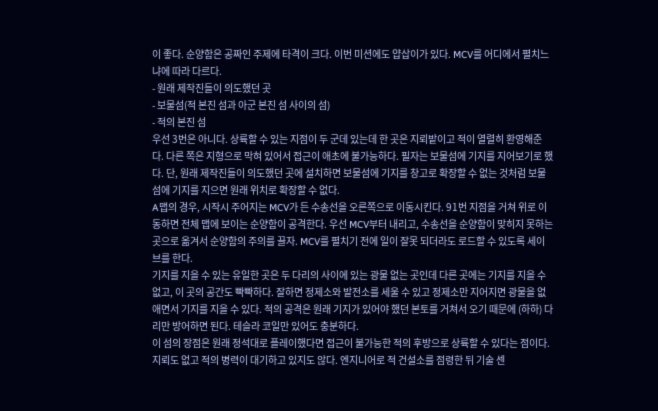이 좋다. 순양함은 공짜인 주제에 타격이 크다. 이번 미션에도 얍삽이가 있다. MCV를 어디에서 펼치느냐에 따라 다르다.
- 원래 제작진들이 의도했던 곳
- 보물섬(적 본진 섬과 아군 본진 섬 사이의 섬)
- 적의 본진 섬
우선 3번은 아니다. 상륙할 수 있는 지점이 두 군데 있는데 한 곳은 지뢰밭이고 적이 열렬히 환영해준다. 다른 쪽은 지형으로 막혀 있어서 접근이 애초에 불가능하다. 필자는 보물섬에 기지를 지어보기로 했다. 단, 원래 제작진들이 의도했던 곳에 설치하면 보물섬에 기지를 창고로 확장할 수 없는 것처럼 보물섬에 기지를 지으면 원래 위치로 확장할 수 없다.
A맵의 경우, 시작시 주어지는 MCV가 든 수송선을 오른쪽으로 이동시킨다. 91번 지점을 거쳐 위로 이동하면 전체 맵에 보이는 순양함이 공격한다. 우선 MCV부터 내리고, 수송선을 순양함이 맞히지 못하는 곳으로 옮겨서 순양함의 주의를 끌자. MCV를 펼치기 전에 일이 잘못 되더라도 로드할 수 있도록 세이브를 한다.
기지를 지을 수 있는 유일한 곳은 두 다리의 사이에 있는 광물 없는 곳인데 다른 곳에는 기지를 지을 수 없고, 이 곳의 공간도 빡빡하다. 잘하면 정제소와 발전소를 세울 수 있고 정제소만 지어지면 광물을 없애면서 기지를 지을 수 있다. 적의 공격은 원래 기지가 있어야 했던 본토를 거쳐서 오기 때문에 (하하) 다리만 방어하면 된다. 테슬라 코일만 있어도 충분하다.
이 섬의 장점은 원래 정석대로 플레이했다면 접근이 불가능한 적의 후방으로 상륙할 수 있다는 점이다. 지뢰도 없고 적의 병력이 대기하고 있지도 않다. 엔지니어로 적 건설소를 점령한 뒤 기술 센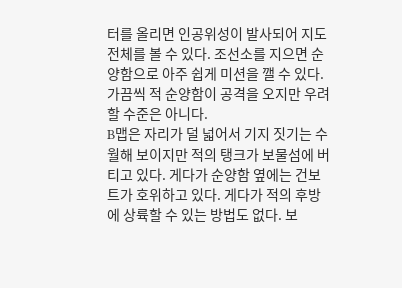터를 올리면 인공위성이 발사되어 지도 전체를 볼 수 있다. 조선소를 지으면 순양함으로 아주 쉽게 미션을 깰 수 있다. 가끔씩 적 순양함이 공격을 오지만 우려할 수준은 아니다.
B맵은 자리가 덜 넓어서 기지 짓기는 수월해 보이지만 적의 탱크가 보물섬에 버티고 있다. 게다가 순양함 옆에는 건보트가 호위하고 있다. 게다가 적의 후방에 상륙할 수 있는 방법도 없다. 보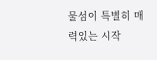물섬이 특별히 매력있는 시작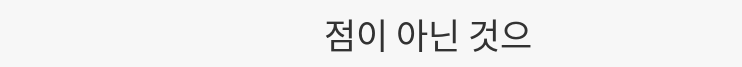점이 아닌 것으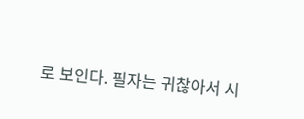로 보인다. 필자는 귀찮아서 시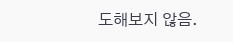도해보지 않음.